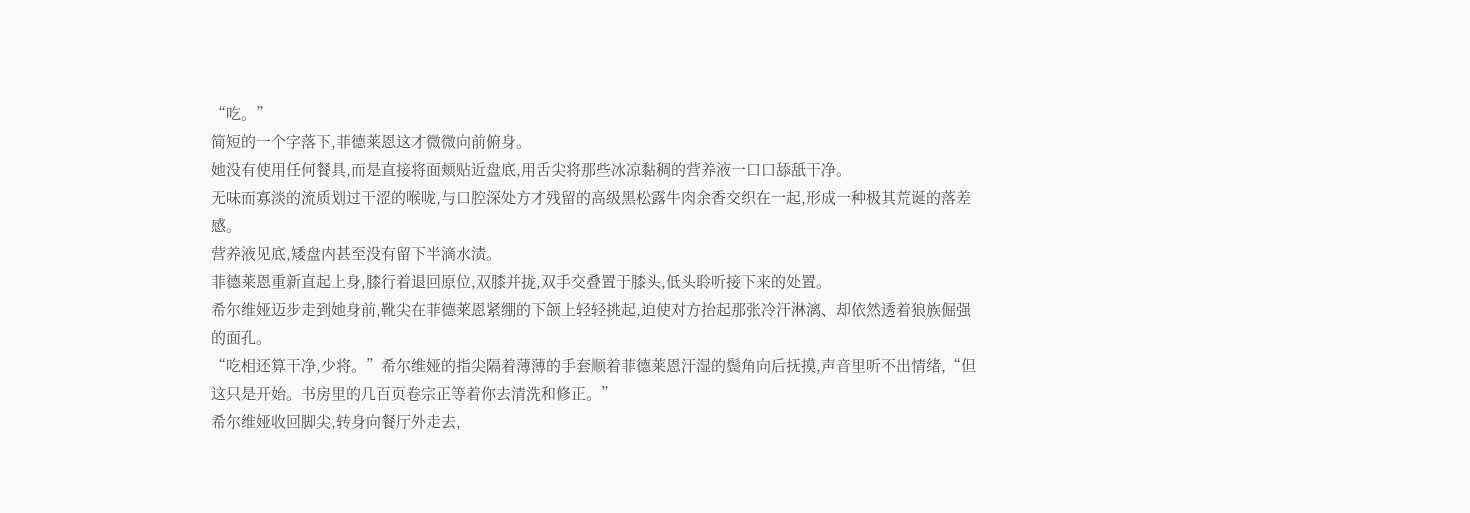“吃。”
简短的一个字落下,菲德莱恩这才微微向前俯身。
她没有使用任何餐具,而是直接将面颊贴近盘底,用舌尖将那些冰凉黏稠的营养液一口口舔舐干净。
无味而寡淡的流质划过干涩的喉咙,与口腔深处方才残留的高级黑松露牛肉余香交织在一起,形成一种极其荒诞的落差感。
营养液见底,矮盘内甚至没有留下半滴水渍。
菲德莱恩重新直起上身,膝行着退回原位,双膝并拢,双手交叠置于膝头,低头聆听接下来的处置。
希尔维娅迈步走到她身前,靴尖在菲德莱恩紧绷的下颌上轻轻挑起,迫使对方抬起那张冷汗淋漓、却依然透着狼族倔强的面孔。
“吃相还算干净,少将。”希尔维娅的指尖隔着薄薄的手套顺着菲德莱恩汗湿的鬓角向后抚摸,声音里听不出情绪,“但这只是开始。书房里的几百页卷宗正等着你去清洗和修正。”
希尔维娅收回脚尖,转身向餐厅外走去,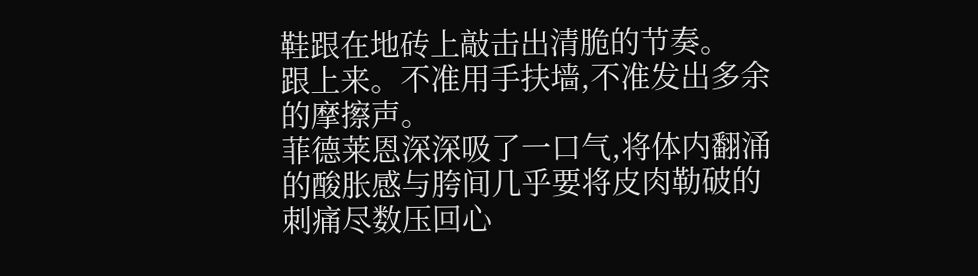鞋跟在地砖上敲击出清脆的节奏。
跟上来。不准用手扶墙,不准发出多余的摩擦声。
菲德莱恩深深吸了一口气,将体内翻涌的酸胀感与胯间几乎要将皮肉勒破的刺痛尽数压回心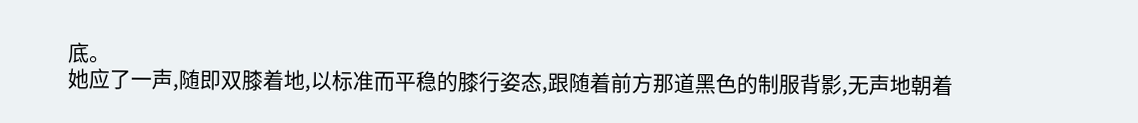底。
她应了一声,随即双膝着地,以标准而平稳的膝行姿态,跟随着前方那道黑色的制服背影,无声地朝着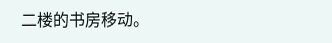二楼的书房移动。